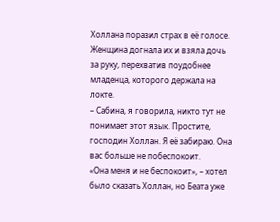Холлана поразил страх в её голосе. Женщина догнала их и взяла дочь за руку, перехватив поудобнее младенца, которого держала на локте.
– Сабина, я говорила, никто тут не понимает этот язык. Простите, господин Холлан. Я её забираю. Она вас больше не побеспокоит.
«Она меня и не беспокоит», – хотел было сказать Холлан, но Беата уже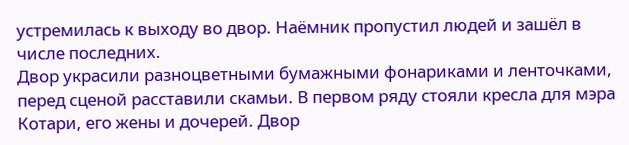устремилась к выходу во двор. Наёмник пропустил людей и зашёл в числе последних.
Двор украсили разноцветными бумажными фонариками и ленточками, перед сценой расставили скамьи. В первом ряду стояли кресла для мэра Котари, его жены и дочерей. Двор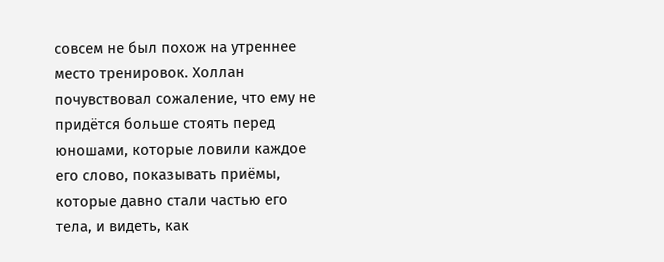совсем не был похож на утреннее место тренировок. Холлан почувствовал сожаление, что ему не придётся больше стоять перед юношами, которые ловили каждое его слово, показывать приёмы, которые давно стали частью его тела, и видеть, как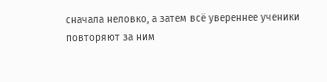сначала неловко, а затем всё увереннее ученики повторяют за ним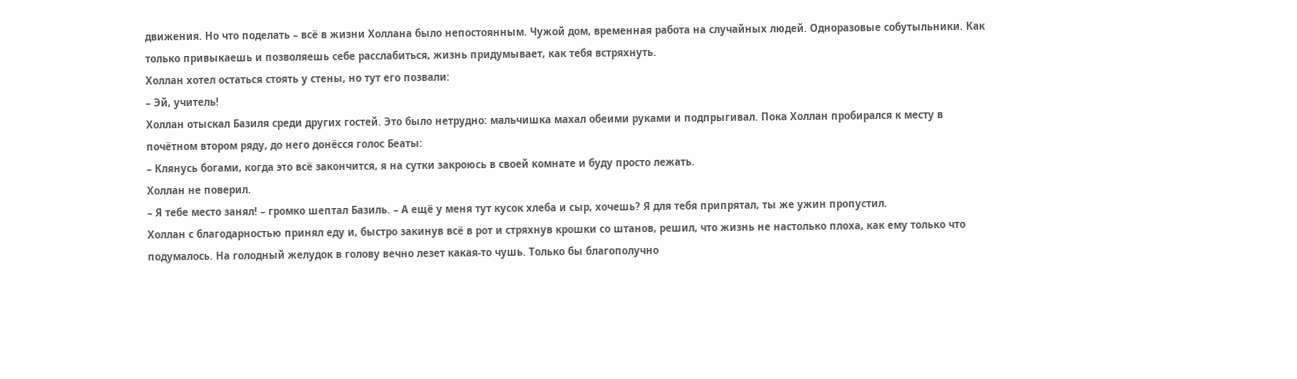движения. Но что поделать – всё в жизни Холлана было непостоянным. Чужой дом, временная работа на случайных людей. Одноразовые собутыльники. Как только привыкаешь и позволяешь себе расслабиться, жизнь придумывает, как тебя встряхнуть.
Холлан хотел остаться стоять у стены, но тут его позвали:
– Эй, учитель!
Холлан отыскал Базиля среди других гостей. Это было нетрудно: мальчишка махал обеими руками и подпрыгивал. Пока Холлан пробирался к месту в почётном втором ряду, до него донёсся голос Беаты:
– Клянусь богами, когда это всё закончится, я на сутки закроюсь в своей комнате и буду просто лежать.
Холлан не поверил.
– Я тебе место занял! – громко шептал Базиль. – А ещё у меня тут кусок хлеба и сыр, хочешь? Я для тебя припрятал, ты же ужин пропустил.
Холлан с благодарностью принял еду и, быстро закинув всё в рот и стряхнув крошки со штанов, решил, что жизнь не настолько плоха, как ему только что подумалось. На голодный желудок в голову вечно лезет какая-то чушь. Только бы благополучно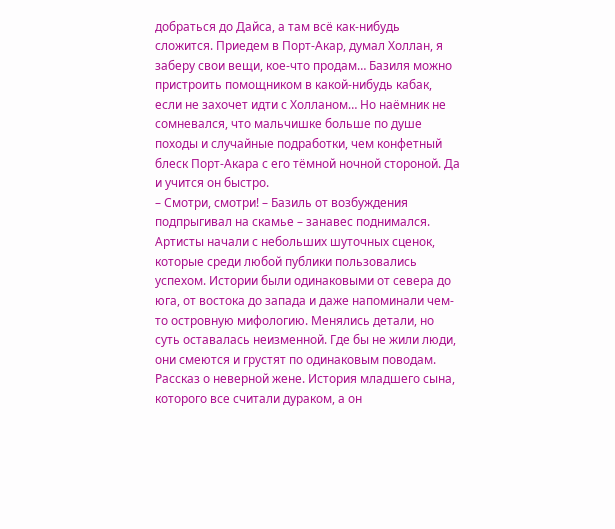добраться до Дайса, а там всё как-нибудь сложится. Приедем в Порт-Акар, думал Холлан, я заберу свои вещи, кое-что продам… Базиля можно пристроить помощником в какой-нибудь кабак, если не захочет идти с Холланом… Но наёмник не сомневался, что мальчишке больше по душе походы и случайные подработки, чем конфетный блеск Порт-Акара с его тёмной ночной стороной. Да и учится он быстро.
– Смотри, смотри! – Базиль от возбуждения подпрыгивал на скамье – занавес поднимался.
Артисты начали с небольших шуточных сценок, которые среди любой публики пользовались успехом. Истории были одинаковыми от севера до юга, от востока до запада и даже напоминали чем-то островную мифологию. Менялись детали, но суть оставалась неизменной. Где бы не жили люди, они смеются и грустят по одинаковым поводам. Рассказ о неверной жене. История младшего сына, которого все считали дураком, а он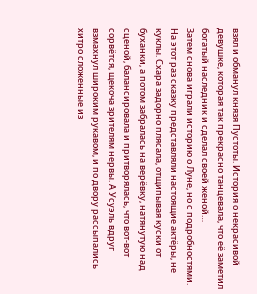взял и обманул князя Пустоты. История о некрасивой девушке, которая так прекрасно танцевала, что её заметил богатый наследник и сделал своей женой…
Затем снова играли историю о Луне, но с подробностями. На этот раз сказку представляли настоящие актёры, не куклы. Схара задорно плясала, отщипывая куски от буханки, а потом забралась на верёвку, натянутую над сценой, балансировала и притворялась, что вот-вот сорвётся, щекоча зрителям нервы. А Усуэль вдруг взмахнул широким рукавом, и по двору рассыпались хитро сложенные из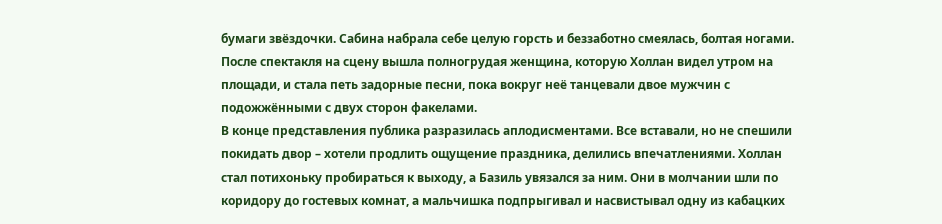бумаги звёздочки. Сабина набрала себе целую горсть и беззаботно смеялась, болтая ногами.
После спектакля на сцену вышла полногрудая женщина, которую Холлан видел утром на площади, и стала петь задорные песни, пока вокруг неё танцевали двое мужчин с подожжёнными с двух сторон факелами.
В конце представления публика разразилась аплодисментами. Все вставали, но не спешили покидать двор – хотели продлить ощущение праздника, делились впечатлениями. Холлан стал потихоньку пробираться к выходу, а Базиль увязался за ним. Они в молчании шли по коридору до гостевых комнат, а мальчишка подпрыгивал и насвистывал одну из кабацких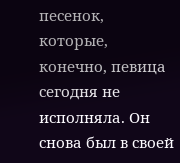песенок, которые, конечно, певица сегодня не исполняла. Он снова был в своей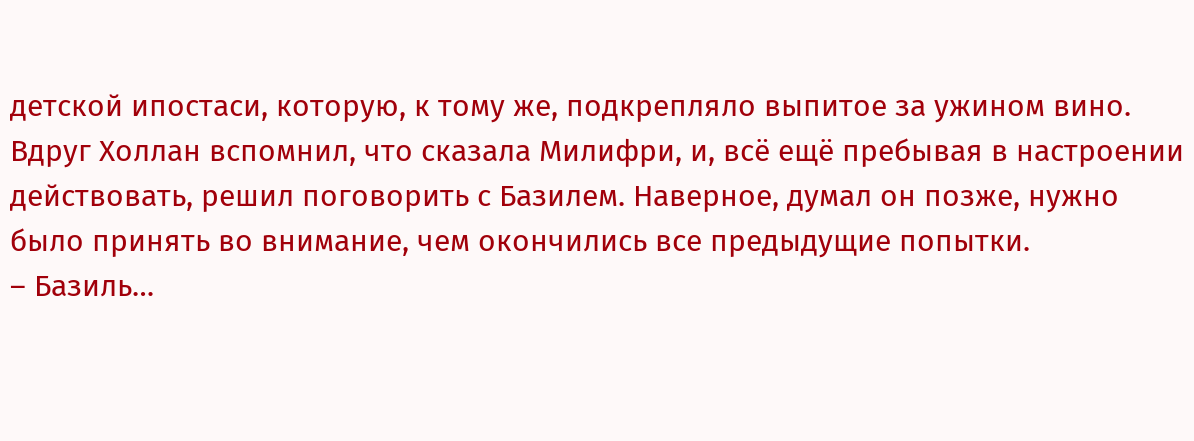детской ипостаси, которую, к тому же, подкрепляло выпитое за ужином вино. Вдруг Холлан вспомнил, что сказала Милифри, и, всё ещё пребывая в настроении действовать, решил поговорить с Базилем. Наверное, думал он позже, нужно было принять во внимание, чем окончились все предыдущие попытки.
– Базиль…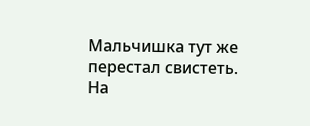Мальчишка тут же перестал свистеть. На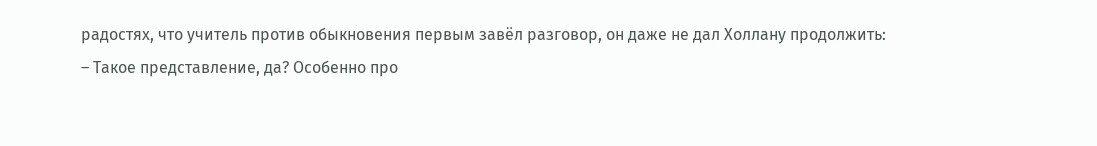радостях, что учитель против обыкновения первым завёл разговор, он даже не дал Холлану продолжить:
– Такое представление, да? Особенно про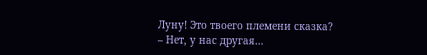Луну! Это твоего племени сказка?
– Нет, у нас другая…